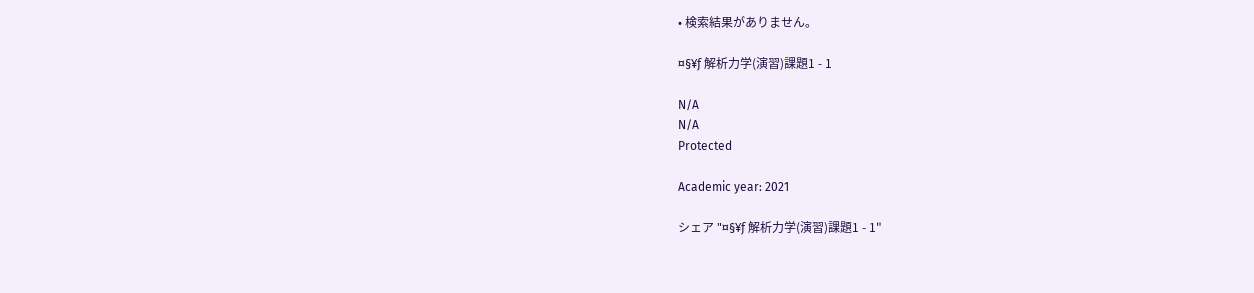• 検索結果がありません。

¤§¥ƒ 解析力学(演習)課題1 - 1

N/A
N/A
Protected

Academic year: 2021

シェア "¤§¥ƒ 解析力学(演習)課題1 - 1"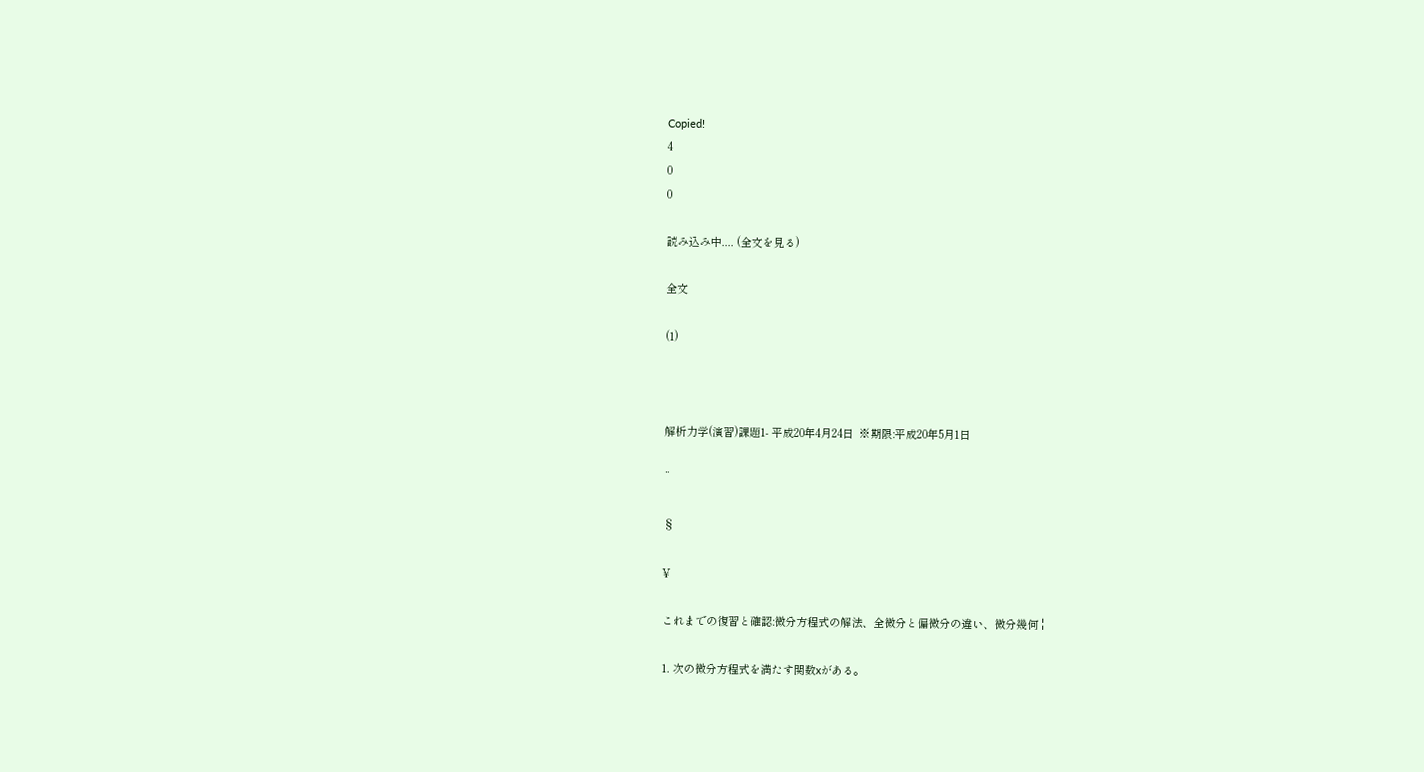Copied!
4
0
0

読み込み中.... (全文を見る)

全文

(1)



解析力学(演習)課題1- 平成20年4月24日  ※期限:平成20年5月1日

¨

§

¥

これまでの復習と確認:微分方程式の解法、全微分と偏微分の違い、微分幾何 ¦

1. 次の微分方程式を満たす関数xがある。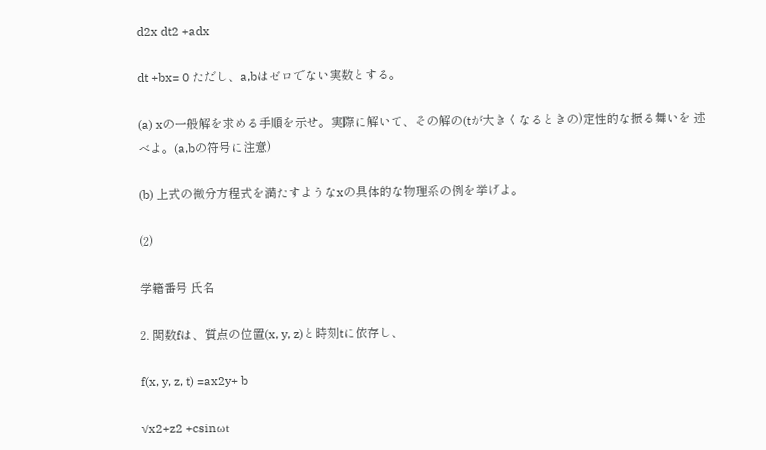d2x dt2 +adx

dt +bx= 0 ただし、a,bはゼロでない実数とする。

(a) xの一般解を求める手順を示せ。実際に解いて、その解の(tが大きくなるときの)定性的な振る舞いを 述べよ。(a,bの符号に注意)

(b) 上式の微分方程式を満たすようなxの具体的な物理系の例を挙げよ。

(2)

学籍番号 氏名

2. 関数fは、質点の位置(x, y, z)と時刻tに依存し、

f(x, y, z, t) =ax2y+ b

√x2+z2 +csinωt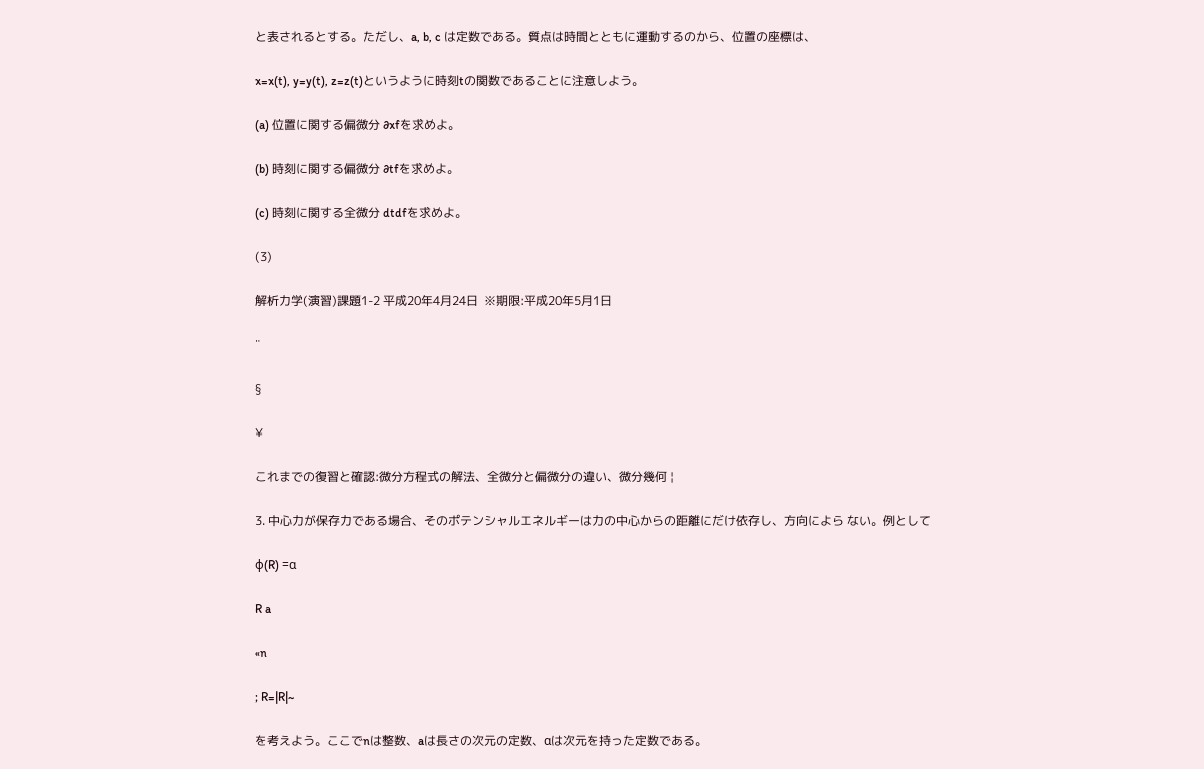と表されるとする。ただし、a, b, c は定数である。質点は時間とともに運動するのから、位置の座標は、

x=x(t), y=y(t), z=z(t)というように時刻tの関数であることに注意しよう。

(a) 位置に関する偏微分 ∂xfを求めよ。

(b) 時刻に関する偏微分 ∂tfを求めよ。

(c) 時刻に関する全微分 dtdfを求めよ。

(3)

解析力学(演習)課題1-2 平成20年4月24日  ※期限:平成20年5月1日

¨

§

¥

これまでの復習と確認:微分方程式の解法、全微分と偏微分の違い、微分幾何 ¦

3. 中心力が保存力である場合、そのポテンシャルエネルギーは力の中心からの距離にだけ依存し、方向によら ない。例として

φ(R) =α

R a

«n

; R=|R|~

を考えよう。ここでnは整数、aは長さの次元の定数、αは次元を持った定数である。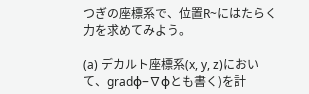つぎの座標系で、位置R~にはたらく力を求めてみよう。

(a) デカルト座標系(x, y, z)において、gradφ−∇φとも書く)を計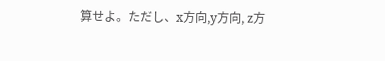算せよ。ただし、x方向,y方向, z方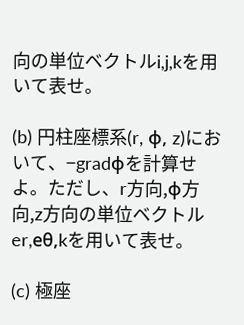向の単位ベクトルi,j,kを用いて表せ。

(b) 円柱座標系(r, ϕ, z)において、−gradφを計算せよ。ただし、r方向,ϕ方向,z方向の単位ベクトル er,eθ,kを用いて表せ。

(c) 極座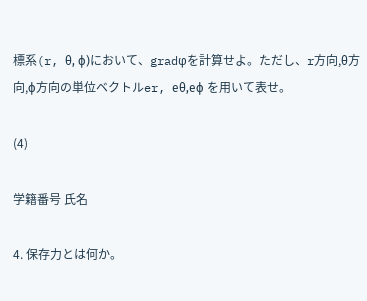標系(r, θ, ϕ)において、gradφを計算せよ。ただし、r方向,θ方向,ϕ方向の単位ベクトルer, eθ,eϕ を用いて表せ。

(4)

学籍番号 氏名

4. 保存力とは何か。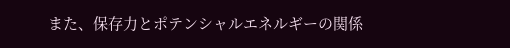また、保存力とポテンシャルエネルギーの関係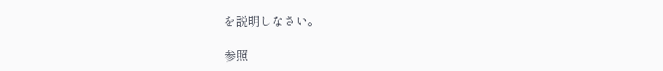を説明しなさい。

参照